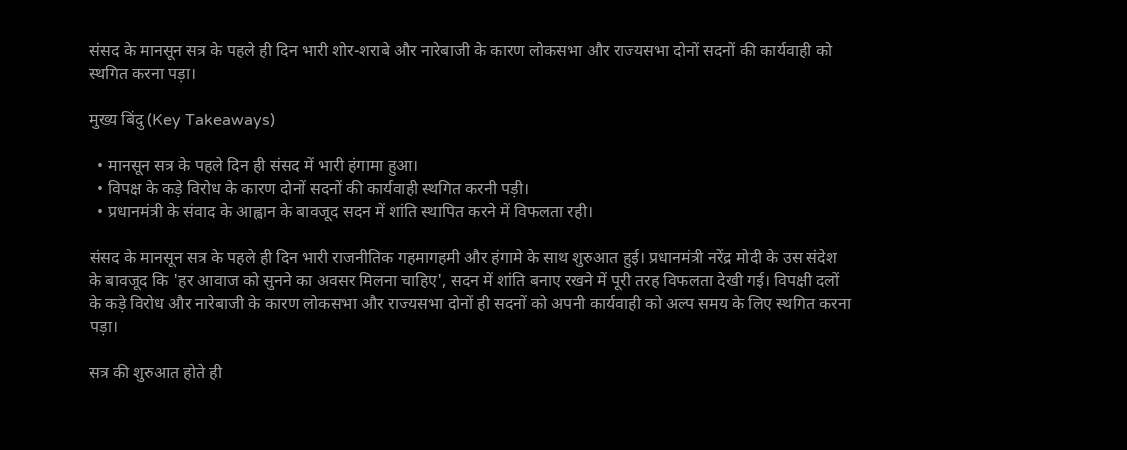संसद के मानसून सत्र के पहले ही दिन भारी शोर-शराबे और नारेबाजी के कारण लोकसभा और राज्यसभा दोनों सदनों की कार्यवाही को स्थगित करना पड़ा।

मुख्य बिंदु (Key Takeaways)

  • मानसून सत्र के पहले दिन ही संसद में भारी हंगामा हुआ।
  • विपक्ष के कड़े विरोध के कारण दोनों सदनों की कार्यवाही स्थगित करनी पड़ी।
  • प्रधानमंत्री के संवाद के आह्वान के बावजूद सदन में शांति स्थापित करने में विफलता रही।

संसद के मानसून सत्र के पहले ही दिन भारी राजनीतिक गहमागहमी और हंगामे के साथ शुरुआत हुई। प्रधानमंत्री नरेंद्र मोदी के उस संदेश के बावजूद कि 'हर आवाज को सुनने का अवसर मिलना चाहिए', सदन में शांति बनाए रखने में पूरी तरह विफलता देखी गई। विपक्षी दलों के कड़े विरोध और नारेबाजी के कारण लोकसभा और राज्यसभा दोनों ही सदनों को अपनी कार्यवाही को अल्प समय के लिए स्थगित करना पड़ा।

सत्र की शुरुआत होते ही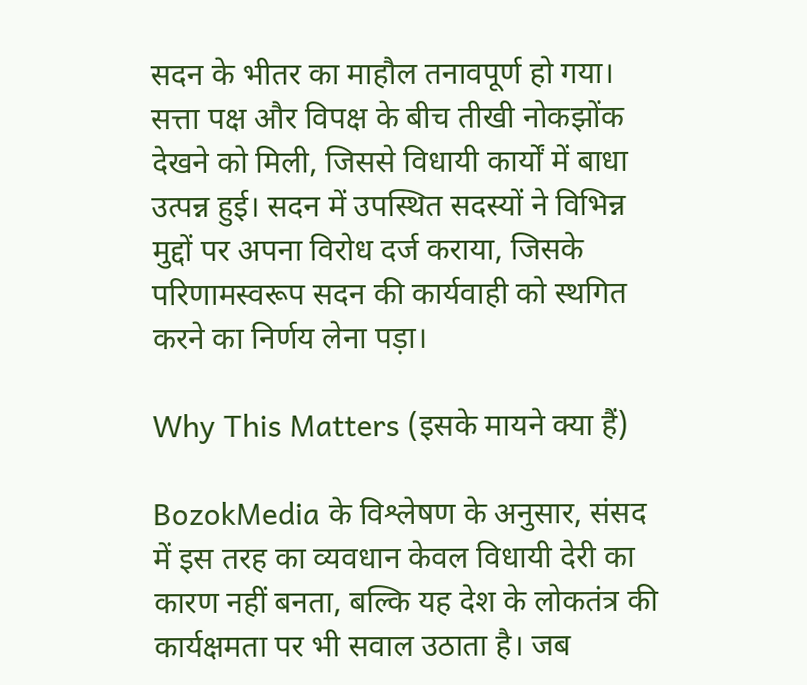सदन के भीतर का माहौल तनावपूर्ण हो गया। सत्ता पक्ष और विपक्ष के बीच तीखी नोकझोंक देखने को मिली, जिससे विधायी कार्यों में बाधा उत्पन्न हुई। सदन में उपस्थित सदस्यों ने विभिन्न मुद्दों पर अपना विरोध दर्ज कराया, जिसके परिणामस्वरूप सदन की कार्यवाही को स्थगित करने का निर्णय लेना पड़ा।

Why This Matters (इसके मायने क्या हैं)

BozokMedia के विश्लेषण के अनुसार, संसद में इस तरह का व्यवधान केवल विधायी देरी का कारण नहीं बनता, बल्कि यह देश के लोकतंत्र की कार्यक्षमता पर भी सवाल उठाता है। जब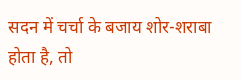सदन में चर्चा के बजाय शोर-शराबा होता है, तो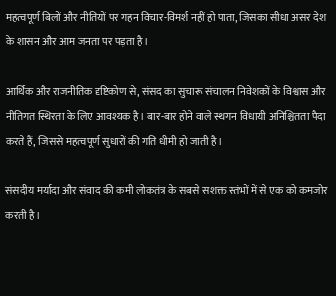महत्वपूर्ण बिलों और नीतियों पर गहन विचार-विमर्श नहीं हो पाता, जिसका सीधा असर देश के शासन और आम जनता पर पड़ता है।

आर्थिक और राजनीतिक दृष्टिकोण से, संसद का सुचारू संचालन निवेशकों के विश्वास और नीतिगत स्थिरता के लिए आवश्यक है। बार-बार होने वाले स्थगन विधायी अनिश्चितता पैदा करते हैं, जिससे महत्वपूर्ण सुधारों की गति धीमी हो जाती है।

संसदीय मर्यादा और संवाद की कमी लोकतंत्र के सबसे सशक्त स्तंभों में से एक को कमजोर करती है।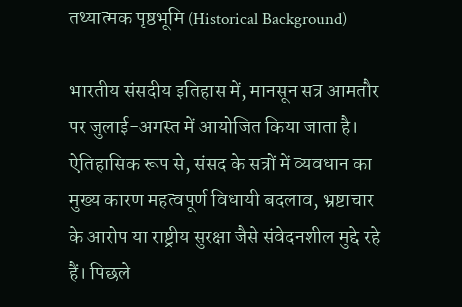तथ्यात्मक पृष्ठभूमि (Historical Background)

भारतीय संसदीय इतिहास में, मानसून सत्र आमतौर पर जुलाई-अगस्त में आयोजित किया जाता है। ऐतिहासिक रूप से, संसद के सत्रों में व्यवधान का मुख्य कारण महत्वपूर्ण विधायी बदलाव, भ्रष्टाचार के आरोप या राष्ट्रीय सुरक्षा जैसे संवेदनशील मुद्दे रहे हैं। पिछले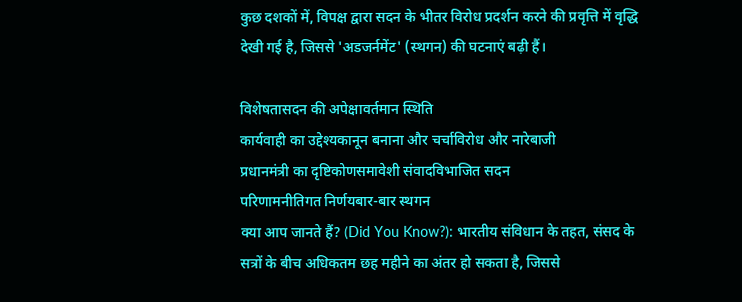कुछ दशकों में, विपक्ष द्वारा सदन के भीतर विरोध प्रदर्शन करने की प्रवृत्ति में वृद्धि देखी गई है, जिससे 'अडजर्नमेंट' (स्थगन) की घटनाएं बढ़ी हैं।

विशेषतासदन की अपेक्षावर्तमान स्थिति
कार्यवाही का उद्देश्यकानून बनाना और चर्चाविरोध और नारेबाजी
प्रधानमंत्री का दृष्टिकोणसमावेशी संवादविभाजित सदन
परिणामनीतिगत निर्णयबार-बार स्थगन
क्या आप जानते हैं? (Did You Know?): भारतीय संविधान के तहत, संसद के सत्रों के बीच अधिकतम छह महीने का अंतर हो सकता है, जिससे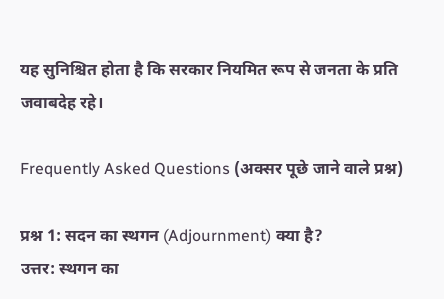यह सुनिश्चित होता है कि सरकार नियमित रूप से जनता के प्रति जवाबदेह रहे।

Frequently Asked Questions (अक्सर पूछे जाने वाले प्रश्न)

प्रश्न 1: सदन का स्थगन (Adjournment) क्या है?
उत्तर: स्थगन का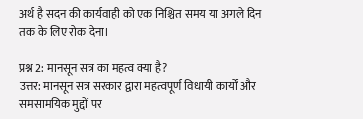अर्थ है सदन की कार्यवाही को एक निश्चित समय या अगले दिन तक के लिए रोक देना।

प्रश्न 2: मानसून सत्र का महत्व क्या है?
उत्तर: मानसून सत्र सरकार द्वारा महत्वपूर्ण विधायी कार्यों और समसामयिक मुद्दों पर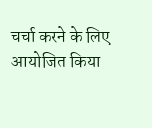चर्चा करने के लिए आयोजित किया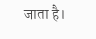जाता है।